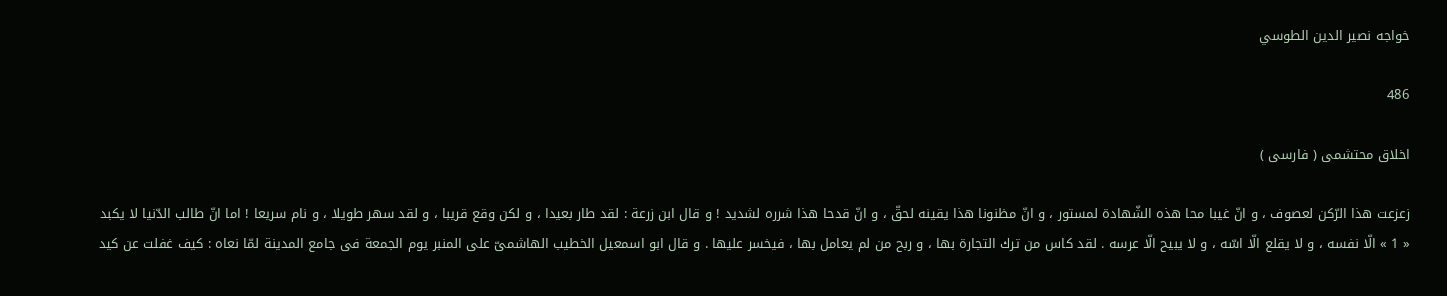خواجه نصير الدين الطوسي

486

اخلاق محتشمى ( فارسى )

زعزعت هذا الرّكن لعصوف ، و انّ غيبا محا هذه الشّهادة لمستور ، و انّ مظنونا هذا يقينه لحقّ ، و انّ قدحا هذا شرره لشديد ! و قال ابن زرعة : لقد طار بعيدا ، و لكن وقع قريبا ، و لقد سهر طويلا ، و نام سريعا ! اما انّ طالب الدّنيا لا يكبد « 1 » الّا نفسه ، و لا يقلع الّا اسّه ، و لا يبيح الّا عرسه . لقد كاس من ترك التجارة بها ، و ربح من لم يعامل بها ، فيخسر عليها . و قال ابو اسمعيل الخطيب الهاشمىّ على المنبر يوم الجمعة فى جامع المدينة لمّا نعاه : كيف غفلت عن كيد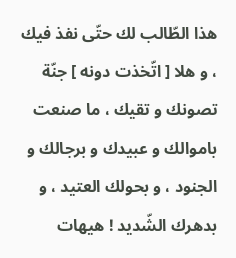هذا الطّالب لك حتّى نفذ فيك ، و هلا [ اتّخذت دونه ] جنّة تصونك و تقيك ، ما صنعت باموالك و عبيدك و برجالك و الجنود ، و بحولك العتيد ، و بدهرك الشّديد ! هيهات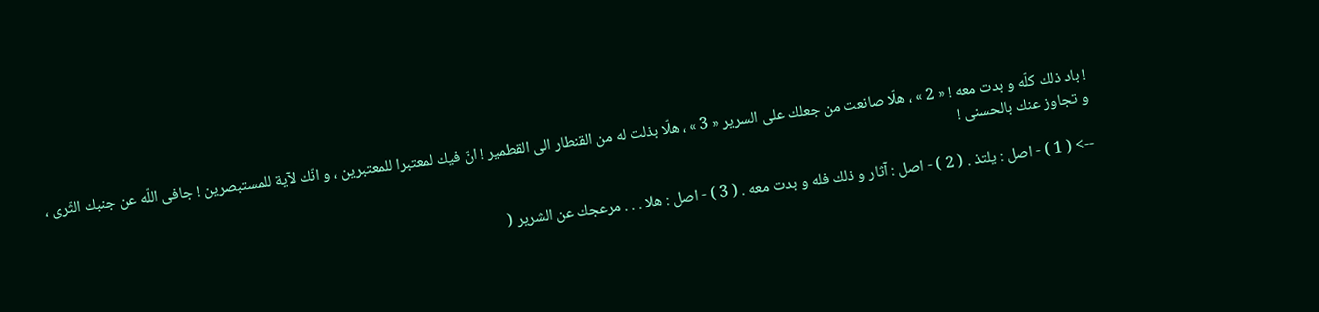! باد ذلك كلّه و بدت معه ! « 2 » ، هلّا صانعت من جعلك على السرير « 3 » ، هلّا بذلت له من القنطار الى القطمير ! انّ فيك لمعتبرا للمعتبرين ، و انّك لآية للمستبصرين ! جافى اللّه عن جنبك الثّرى ، و تجاوز عنك بالحسنى !

--> ( 1 ) - اصل : يلتذ . ( 2 ) - اصل : آثار و ذلك فله و بدت معه . ( 3 ) - اصل : هلا . . . مرعجك عن الشرير (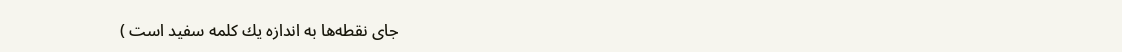جاى نقطه‌ها به اندازه يك كلمه سفيد است )